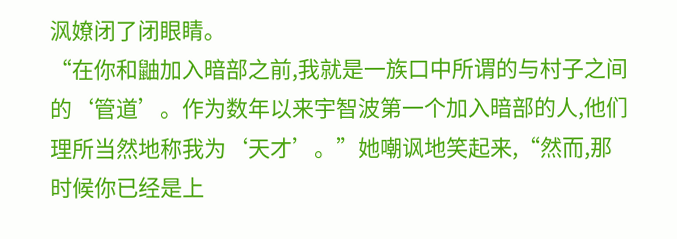沨嫽闭了闭眼睛。
“在你和鼬加入暗部之前,我就是一族口中所谓的与村子之间的‘管道’。作为数年以来宇智波第一个加入暗部的人,他们理所当然地称我为‘天才’。”她嘲讽地笑起来,“然而,那时候你已经是上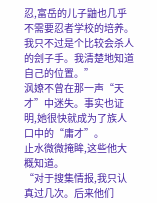忍,富岳的儿子鼬也几乎不需要忍者学校的培养。我只不过是个比较会杀人的刽子手。我清楚地知道自己的位置。”
沨嫽不曾在那一声“天才”中迷失。事实也证明,她很快就成为了族人口中的“庸才”。
止水微微掩眸,这些他大概知道。
“对于搜集情报,我只认真过几次。后来他们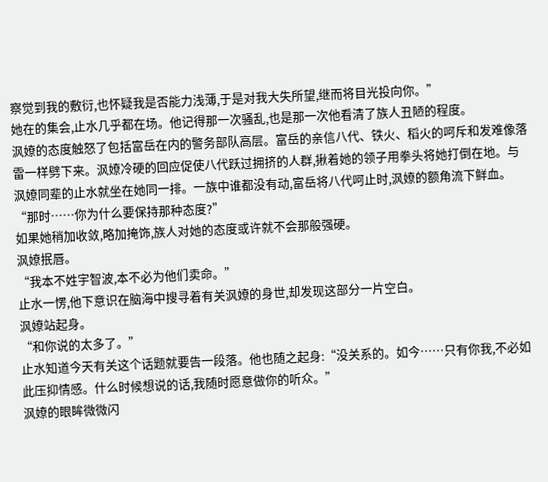察觉到我的敷衍,也怀疑我是否能力浅薄,于是对我大失所望,继而将目光投向你。”
她在的集会,止水几乎都在场。他记得那一次骚乱,也是那一次他看清了族人丑陋的程度。
沨嫽的态度触怒了包括富岳在内的警务部队高层。富岳的亲信八代、铁火、稻火的呵斥和发难像落雷一样劈下来。沨嫽冷硬的回应促使八代跃过拥挤的人群,揪着她的领子用拳头将她打倒在地。与沨嫽同辈的止水就坐在她同一排。一族中谁都没有动,富岳将八代呵止时,沨嫽的额角流下鲜血。
“那时……你为什么要保持那种态度?”
如果她稍加收敛,略加掩饰,族人对她的态度或许就不会那般强硬。
沨嫽抿唇。
“我本不姓宇智波,本不必为他们卖命。”
止水一愣,他下意识在脑海中搜寻着有关沨嫽的身世,却发现这部分一片空白。
沨嫽站起身。
“和你说的太多了。”
止水知道今天有关这个话题就要告一段落。他也随之起身:“没关系的。如今……只有你我,不必如此压抑情感。什么时候想说的话,我随时愿意做你的听众。”
沨嫽的眼眸微微闪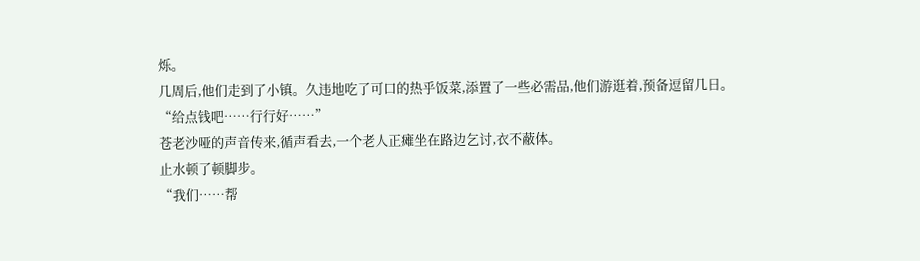烁。
几周后,他们走到了小镇。久违地吃了可口的热乎饭菜,添置了一些必需品,他们游逛着,预备逗留几日。
“给点钱吧……行行好……”
苍老沙哑的声音传来,循声看去,一个老人正瘫坐在路边乞讨,衣不蔽体。
止水顿了顿脚步。
“我们……帮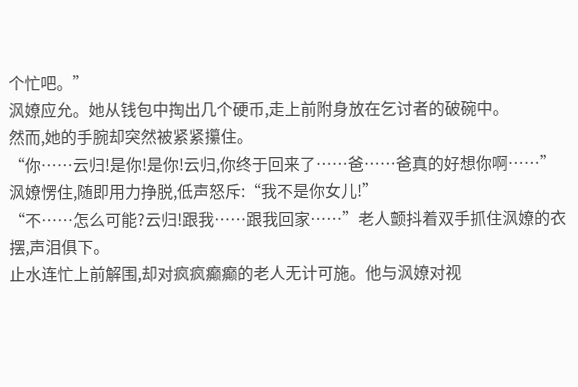个忙吧。”
沨嫽应允。她从钱包中掏出几个硬币,走上前附身放在乞讨者的破碗中。
然而,她的手腕却突然被紧紧攥住。
“你……云归!是你!是你!云归,你终于回来了……爸……爸真的好想你啊……”
沨嫽愣住,随即用力挣脱,低声怒斥:“我不是你女儿!”
“不……怎么可能?云归!跟我……跟我回家……”老人颤抖着双手抓住沨嫽的衣摆,声泪俱下。
止水连忙上前解围,却对疯疯癫癫的老人无计可施。他与沨嫽对视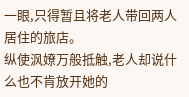一眼,只得暂且将老人带回两人居住的旅店。
纵使沨嫽万般抵触,老人却说什么也不肯放开她的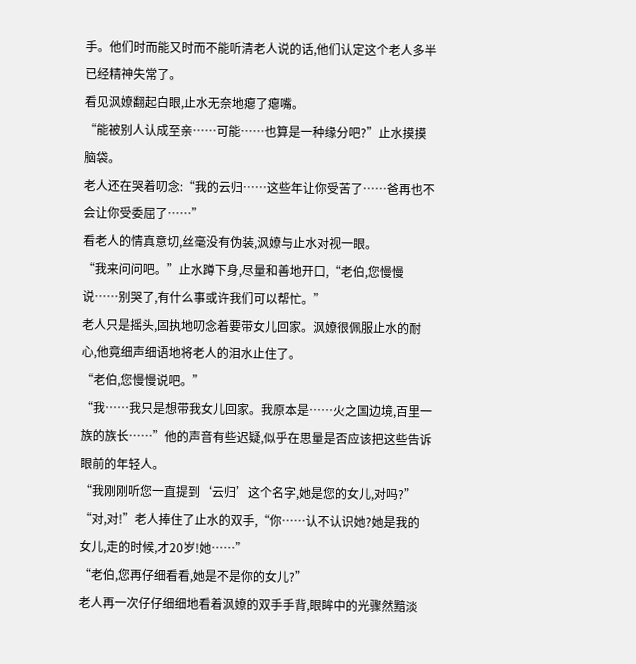手。他们时而能又时而不能听清老人说的话,他们认定这个老人多半已经精神失常了。
看见沨嫽翻起白眼,止水无奈地瘪了瘪嘴。
“能被别人认成至亲……可能……也算是一种缘分吧?”止水摸摸脑袋。
老人还在哭着叨念:“我的云归……这些年让你受苦了……爸再也不会让你受委屈了……”
看老人的情真意切,丝毫没有伪装,沨嫽与止水对视一眼。
“我来问问吧。”止水蹲下身,尽量和善地开口,“老伯,您慢慢说……别哭了,有什么事或许我们可以帮忙。”
老人只是摇头,固执地叨念着要带女儿回家。沨嫽很佩服止水的耐心,他竟细声细语地将老人的泪水止住了。
“老伯,您慢慢说吧。”
“我……我只是想带我女儿回家。我原本是……火之国边境,百里一族的族长……”他的声音有些迟疑,似乎在思量是否应该把这些告诉眼前的年轻人。
“我刚刚听您一直提到‘云归’这个名字,她是您的女儿,对吗?”
“对,对!”老人捧住了止水的双手,“你……认不认识她?她是我的女儿,走的时候,才20岁!她……”
“老伯,您再仔细看看,她是不是你的女儿?”
老人再一次仔仔细细地看着沨嫽的双手手背,眼眸中的光骤然黯淡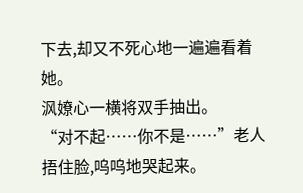下去,却又不死心地一遍遍看着她。
沨嫽心一横将双手抽出。
“对不起……你不是……”老人捂住脸,呜呜地哭起来。